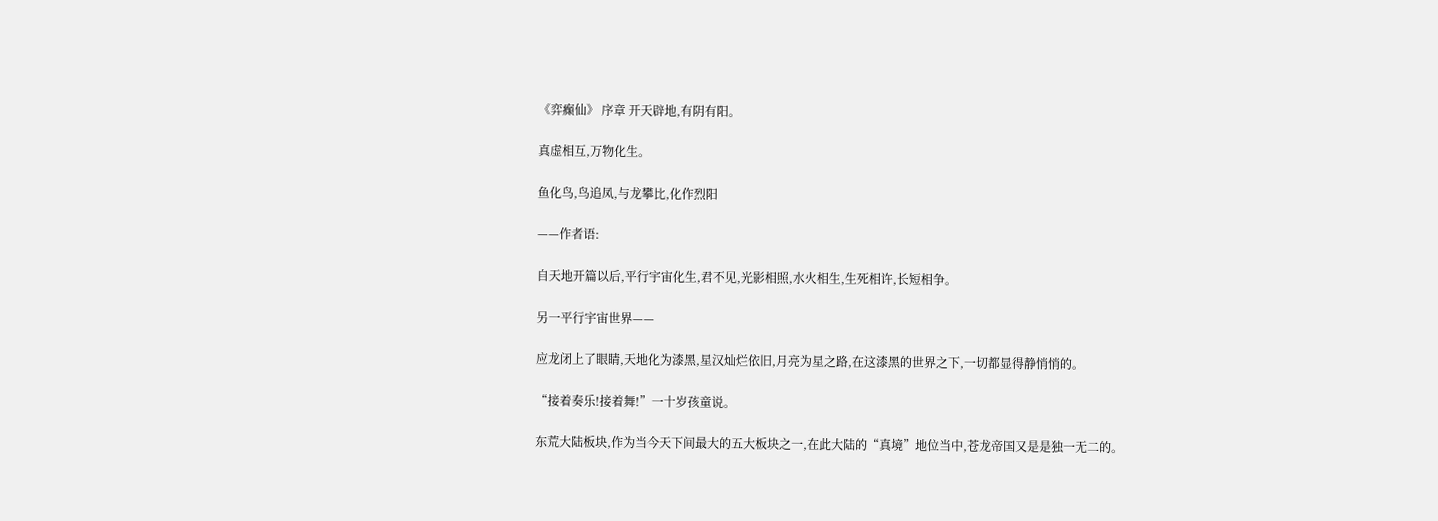《弈癫仙》 序章 开天辟地,有阴有阳。

真虚相互,万物化生。

鱼化鸟,鸟追凤,与龙攀比,化作烈阳

——作者语:

自天地开篇以后,平行宇宙化生,君不见,光影相照,水火相生,生死相许,长短相争。

另一平行宇宙世界——

应龙闭上了眼睛,天地化为漆黑,星汉灿烂依旧,月亮为星之路,在这漆黑的世界之下,一切都显得静悄悄的。

“接着奏乐!接着舞!”一十岁孩童说。

东荒大陆板块,作为当今天下间最大的五大板块之一,在此大陆的“真境”地位当中,苍龙帝国又是是独一无二的。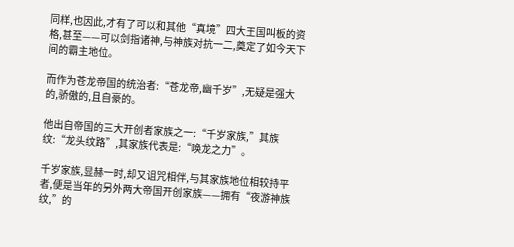同样,也因此,才有了可以和其他“真境”四大王国叫板的资格,甚至——可以剑指诸神,与神族对抗一二,奠定了如今天下间的霸主地位。

而作为苍龙帝国的统治者:“苍龙帝,幽千岁”,无疑是强大的,骄傲的,且自豪的。

他出自帝国的三大开创者家族之一:“千岁家族,”其族纹:“龙头纹路”,其家族代表是:“唤龙之力”。

千岁家族,显赫一时,却又诅咒相伴,与其家族地位相较持平者,便是当年的另外两大帝国开创家族——拥有“夜游神族纹,”的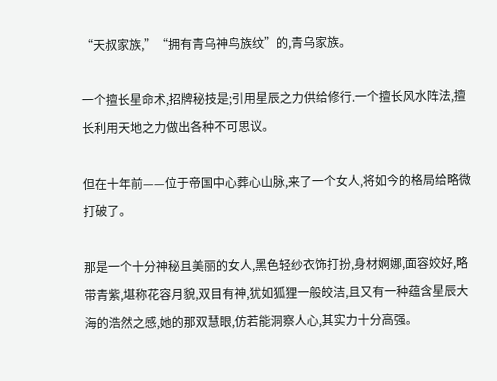“天叔家族,”“拥有青乌神鸟族纹”的,青乌家族。

一个擅长星命术,招牌秘技是;引用星辰之力供给修行.一个擅长风水阵法,擅长利用天地之力做出各种不可思议。

但在十年前——位于帝国中心葬心山脉,来了一个女人,将如今的格局给略微打破了。

那是一个十分神秘且美丽的女人,黑色轻纱衣饰打扮,身材婀娜,面容姣好,略带青紫,堪称花容月貌,双目有神,犹如狐狸一般皎洁,且又有一种蕴含星辰大海的浩然之感,她的那双慧眼,仿若能洞察人心,其实力十分高强。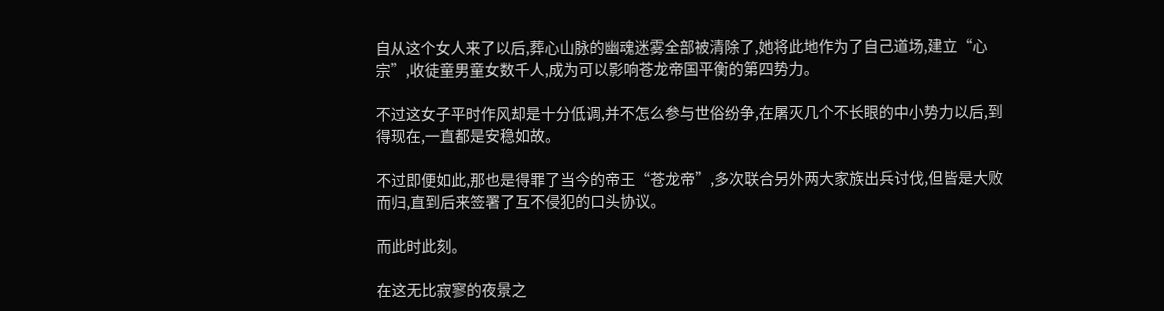自从这个女人来了以后,葬心山脉的幽魂迷雾全部被清除了,她将此地作为了自己道场,建立“心宗”,收徒童男童女数千人,成为可以影响苍龙帝国平衡的第四势力。

不过这女子平时作风却是十分低调,并不怎么参与世俗纷争,在屠灭几个不长眼的中小势力以后,到得现在,一直都是安稳如故。

不过即便如此,那也是得罪了当今的帝王“苍龙帝”,多次联合另外两大家族出兵讨伐,但皆是大败而归,直到后来签署了互不侵犯的口头协议。

而此时此刻。

在这无比寂寥的夜景之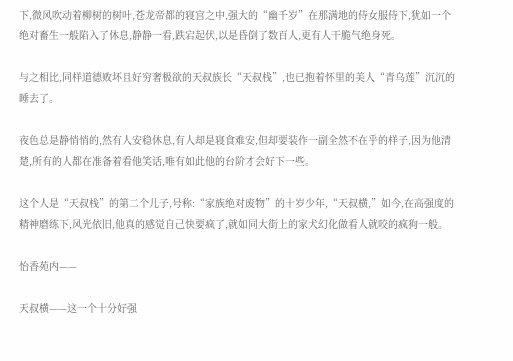下,微风吹动着柳树的树叶,苍龙帝都的寝宫之中,强大的“幽千岁”在那满地的侍女服侍下,犹如一个绝对畜生一般陷入了休息,静静一看,跌宕起伏,以是昏倒了数百人,更有人干脆气绝身死。

与之相比,同样道德败坏且好穷奢极欲的天叔族长“天叔栈”,也已抱着怀里的美人“青乌莲”沉沉的睡去了。

夜色总是静悄悄的,然有人安稳休息,有人却是寝食难安,但却要装作一副全然不在乎的样子,因为他清楚,所有的人都在准备着看他笑话,唯有如此他的台阶才会好下一些。

这个人是“天叔栈”的第二个儿子,号称:“家族绝对废物”的十岁少年,“天叔横,”如今,在高强度的精神磨练下,风光依旧,他真的感觉自己快要疯了,就如同大街上的家犬幻化做看人就咬的疯狗一般。

怡香苑内——

天叔横——这一个十分好强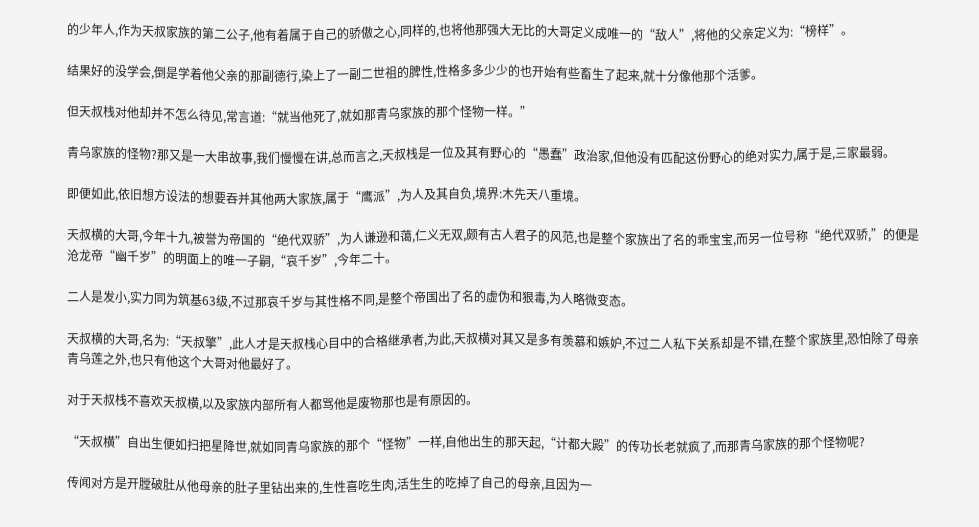的少年人,作为天叔家族的第二公子,他有着属于自己的骄傲之心,同样的,也将他那强大无比的大哥定义成唯一的“敌人”,将他的父亲定义为:“榜样”。

结果好的没学会,倒是学着他父亲的那副德行,染上了一副二世祖的脾性,性格多多少少的也开始有些畜生了起来,就十分像他那个活爹。

但天叔栈对他却并不怎么待见,常言道:“就当他死了,就如那青乌家族的那个怪物一样。”

青乌家族的怪物?那又是一大串故事,我们慢慢在讲,总而言之,天叔栈是一位及其有野心的“愚蠢”政治家,但他没有匹配这份野心的绝对实力,属于是,三家最弱。

即便如此,依旧想方设法的想要吞并其他两大家族,属于“鹰派”,为人及其自负,境界:木先天八重境。

天叔横的大哥,今年十九,被誉为帝国的“绝代双骄”,为人谦逊和蔼,仁义无双,颇有古人君子的风范,也是整个家族出了名的乖宝宝,而另一位号称“绝代双骄,”的便是沧龙帝“幽千岁”的明面上的唯一子嗣,“哀千岁”,今年二十。

二人是发小,实力同为筑基63级,不过那哀千岁与其性格不同,是整个帝国出了名的虚伪和狠毒,为人略微变态。

天叔横的大哥,名为:“天叔擎”,此人才是天叔栈心目中的合格继承者,为此,天叔横对其又是多有羡慕和嫉妒,不过二人私下关系却是不错,在整个家族里,恐怕除了母亲青乌莲之外,也只有他这个大哥对他最好了。

对于天叔栈不喜欢天叔横,以及家族内部所有人都骂他是废物那也是有原因的。

“天叔横”自出生便如扫把星降世,就如同青乌家族的那个“怪物”一样,自他出生的那天起,“计都大殿”的传功长老就疯了,而那青乌家族的那个怪物呢?

传闻对方是开膛破肚从他母亲的肚子里钻出来的,生性喜吃生肉,活生生的吃掉了自己的母亲,且因为一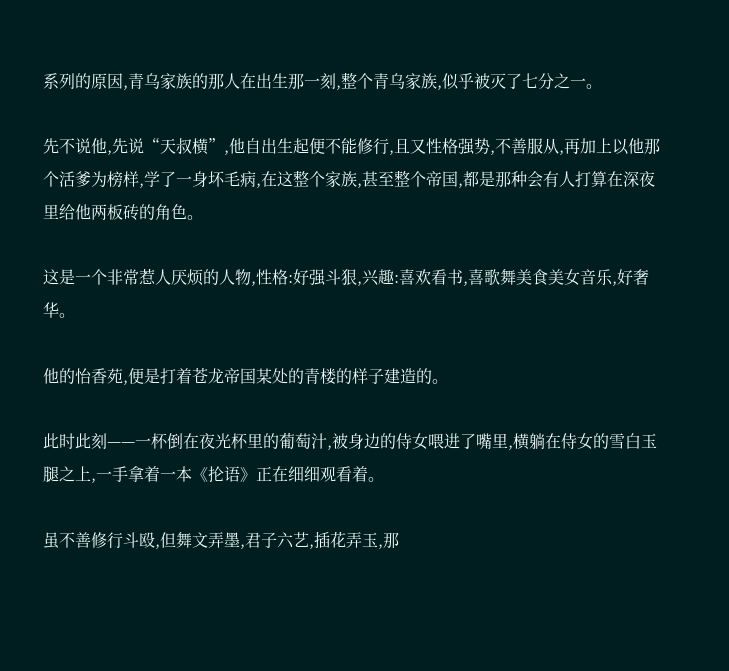系列的原因,青乌家族的那人在出生那一刻,整个青乌家族,似乎被灭了七分之一。

先不说他,先说“天叔横”,他自出生起便不能修行,且又性格强势,不善服从,再加上以他那个活爹为榜样,学了一身坏毛病,在这整个家族,甚至整个帝国,都是那种会有人打算在深夜里给他两板砖的角色。

这是一个非常惹人厌烦的人物,性格:好强斗狠,兴趣:喜欢看书,喜歌舞美食美女音乐,好奢华。

他的怡香苑,便是打着苍龙帝国某处的青楼的样子建造的。

此时此刻——一杯倒在夜光杯里的葡萄汁,被身边的侍女喂进了嘴里,横躺在侍女的雪白玉腿之上,一手拿着一本《抡语》正在细细观看着。

虽不善修行斗殴,但舞文弄墨,君子六艺,插花弄玉,那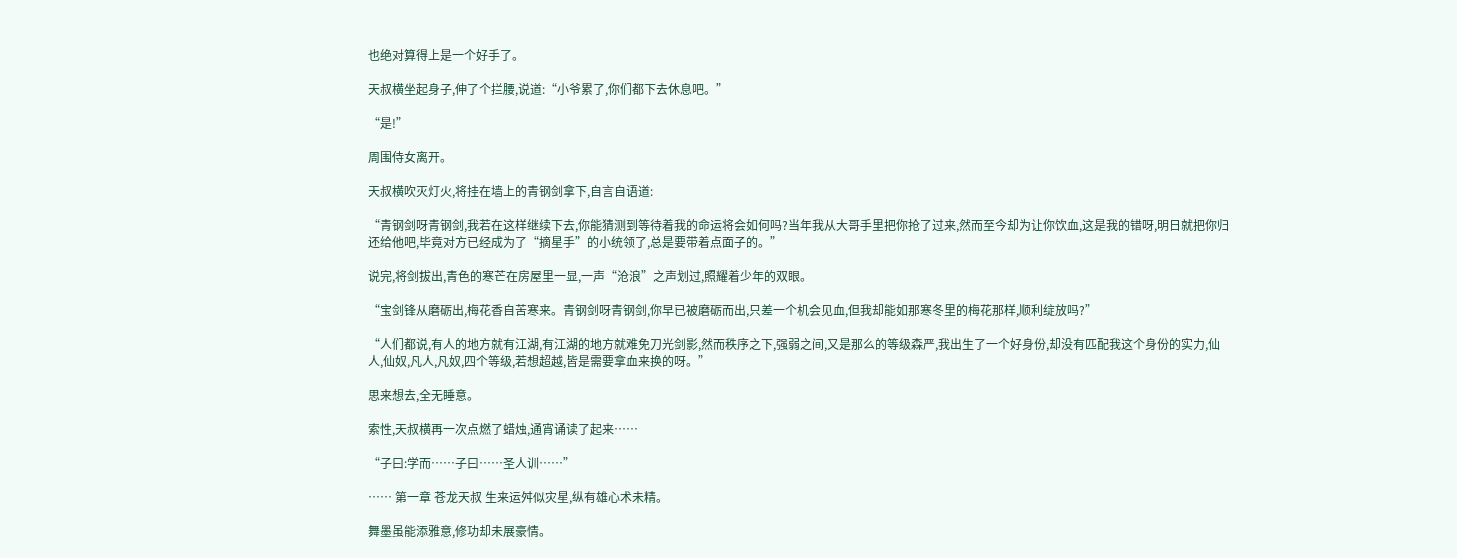也绝对算得上是一个好手了。

天叔横坐起身子,伸了个拦腰,说道:“小爷累了,你们都下去休息吧。”

“是!”

周围侍女离开。

天叔横吹灭灯火,将挂在墙上的青钢剑拿下,自言自语道:

“青钢剑呀青钢剑,我若在这样继续下去,你能猜测到等待着我的命运将会如何吗?当年我从大哥手里把你抢了过来,然而至今却为让你饮血,这是我的错呀,明日就把你归还给他吧,毕竟对方已经成为了“摘星手”的小统领了,总是要带着点面子的。”

说完,将剑拔出,青色的寒芒在房屋里一显,一声“沧浪”之声划过,照耀着少年的双眼。

“宝剑锋从磨砺出,梅花香自苦寒来。青钢剑呀青钢剑,你早已被磨砺而出,只差一个机会见血,但我却能如那寒冬里的梅花那样,顺利绽放吗?”

“人们都说,有人的地方就有江湖,有江湖的地方就难免刀光剑影,然而秩序之下,强弱之间,又是那么的等级森严,我出生了一个好身份,却没有匹配我这个身份的实力,仙人,仙奴,凡人,凡奴,四个等级,若想超越,皆是需要拿血来换的呀。”

思来想去,全无睡意。

索性,天叔横再一次点燃了蜡烛,通宵诵读了起来……

“子曰:学而……子曰……圣人训……”

…… 第一章 苍龙天叔 生来运舛似灾星,纵有雄心术未精。

舞墨虽能添雅意,修功却未展豪情。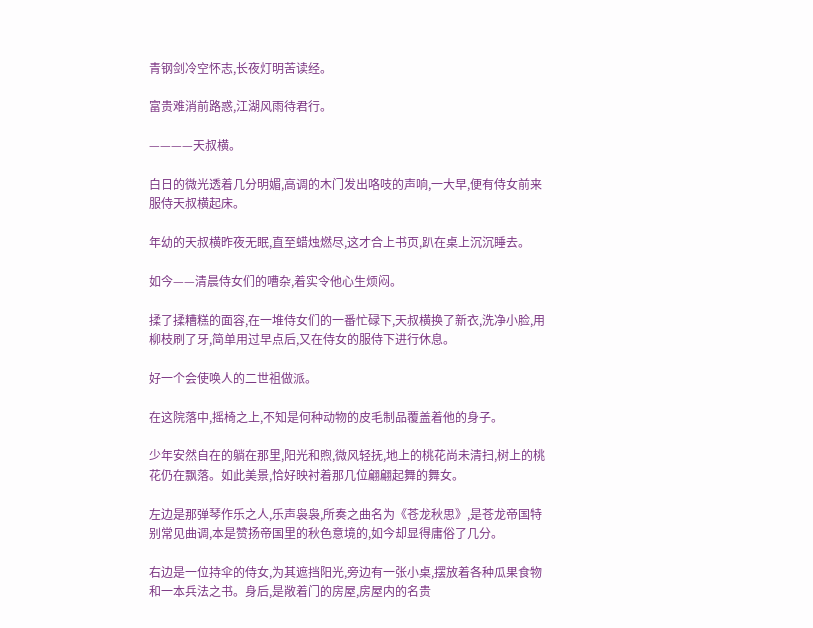青钢剑冷空怀志,长夜灯明苦读经。

富贵难消前路惑,江湖风雨待君行。

————天叔横。

白日的微光透着几分明媚,高调的木门发出咯吱的声响,一大早,便有侍女前来服侍天叔横起床。

年幼的天叔横昨夜无眠,直至蜡烛燃尽,这才合上书页,趴在桌上沉沉睡去。

如今——清晨侍女们的嘈杂,着实令他心生烦闷。

揉了揉糟糕的面容,在一堆侍女们的一番忙碌下,天叔横换了新衣,洗净小脸,用柳枝刷了牙,简单用过早点后,又在侍女的服侍下进行休息。

好一个会使唤人的二世祖做派。

在这院落中,摇椅之上,不知是何种动物的皮毛制品覆盖着他的身子。

少年安然自在的躺在那里,阳光和煦,微风轻抚,地上的桃花尚未清扫,树上的桃花仍在飘落。如此美景,恰好映衬着那几位翩翩起舞的舞女。

左边是那弹琴作乐之人,乐声袅袅,所奏之曲名为《苍龙秋思》,是苍龙帝国特别常见曲调,本是赞扬帝国里的秋色意境的,如今却显得庸俗了几分。

右边是一位持伞的侍女,为其遮挡阳光,旁边有一张小桌,摆放着各种瓜果食物和一本兵法之书。身后,是敞着门的房屋,房屋内的名贵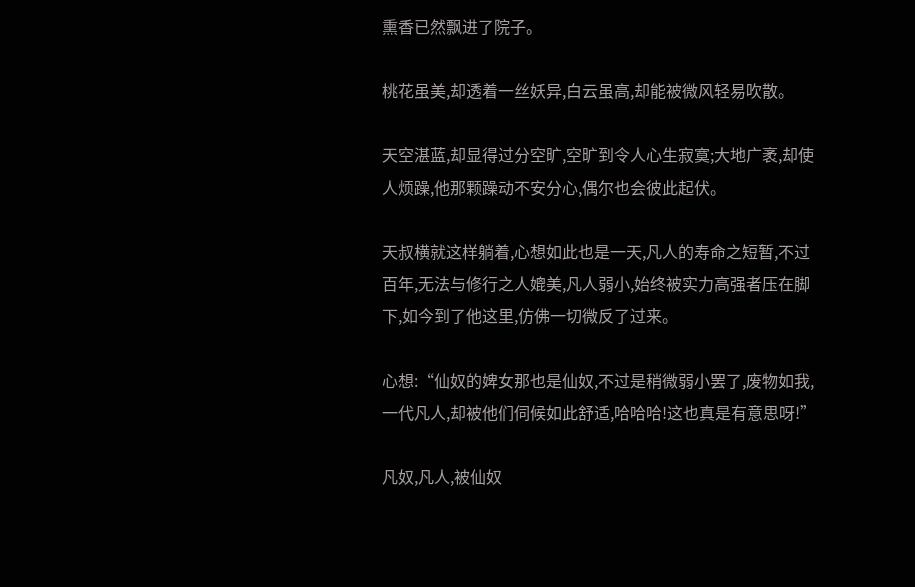熏香已然飘进了院子。

桃花虽美,却透着一丝妖异,白云虽高,却能被微风轻易吹散。

天空湛蓝,却显得过分空旷,空旷到令人心生寂寞;大地广袤,却使人烦躁,他那颗躁动不安分心,偶尔也会彼此起伏。

天叔横就这样躺着,心想如此也是一天,凡人的寿命之短暂,不过百年,无法与修行之人媲美,凡人弱小,始终被实力高强者压在脚下,如今到了他这里,仿佛一切微反了过来。

心想:“仙奴的婢女那也是仙奴,不过是稍微弱小罢了,废物如我,一代凡人,却被他们伺候如此舒适,哈哈哈!这也真是有意思呀!”

凡奴,凡人,被仙奴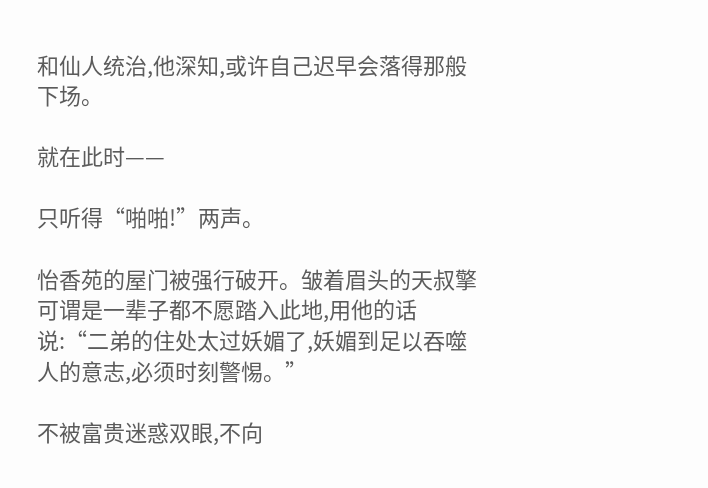和仙人统治,他深知,或许自己迟早会落得那般下场。

就在此时——

只听得“啪啪!”两声。

怡香苑的屋门被强行破开。皱着眉头的天叔擎可谓是一辈子都不愿踏入此地,用他的话说:“二弟的住处太过妖媚了,妖媚到足以吞噬人的意志,必须时刻警惕。”

不被富贵迷惑双眼,不向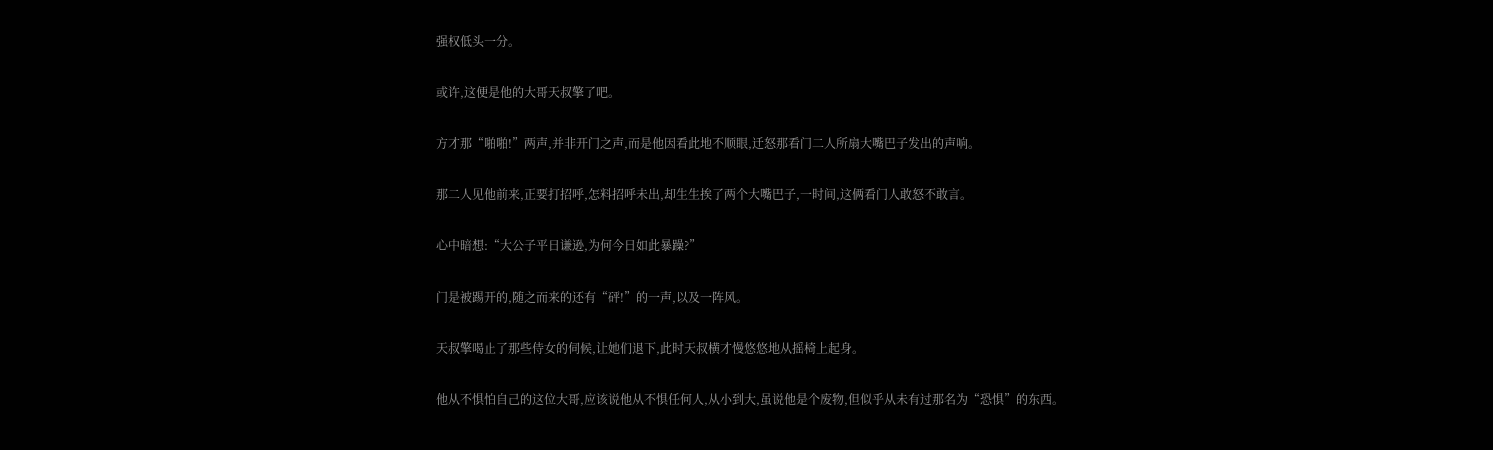强权低头一分。

或许,这便是他的大哥天叔擎了吧。

方才那“啪啪!”两声,并非开门之声,而是他因看此地不顺眼,迁怒那看门二人所扇大嘴巴子发出的声响。

那二人见他前来,正要打招呼,怎料招呼未出,却生生挨了两个大嘴巴子,一时间,这俩看门人敢怒不敢言。

心中暗想:“大公子平日谦逊,为何今日如此暴躁?”

门是被踢开的,随之而来的还有“砰!”的一声,以及一阵风。

天叔擎喝止了那些侍女的伺候,让她们退下,此时天叔横才慢悠悠地从摇椅上起身。

他从不惧怕自己的这位大哥,应该说他从不惧任何人,从小到大,虽说他是个废物,但似乎从未有过那名为“恐惧”的东西。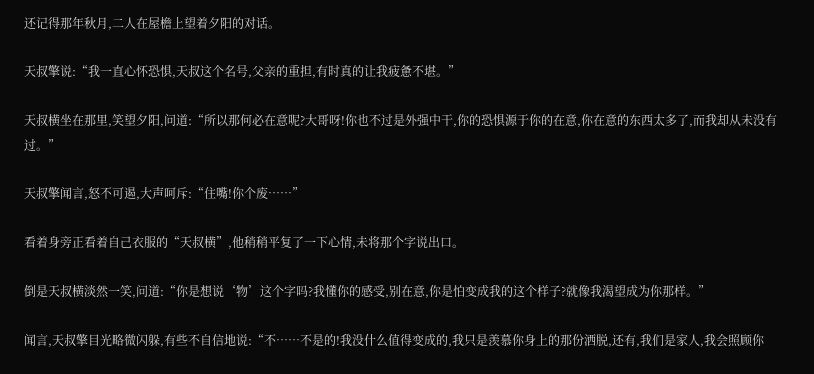还记得那年秋月,二人在屋檐上望着夕阳的对话。

天叔擎说:“我一直心怀恐惧,天叔这个名号,父亲的重担,有时真的让我疲惫不堪。”

天叔横坐在那里,笑望夕阳,问道:“所以那何必在意呢?大哥呀!你也不过是外强中干,你的恐惧源于你的在意,你在意的东西太多了,而我却从未没有过。”

天叔擎闻言,怒不可遏,大声呵斥:“住嘴!你个废……”

看着身旁正看着自己衣服的“天叔横”,他稍稍平复了一下心情,未将那个字说出口。

倒是天叔横淡然一笑,问道:“你是想说‘物’这个字吗?我懂你的感受,别在意,你是怕变成我的这个样子?就像我渴望成为你那样。”

闻言,天叔擎目光略微闪躲,有些不自信地说:“不……不是的!我没什么值得变成的,我只是羡慕你身上的那份洒脱,还有,我们是家人,我会照顾你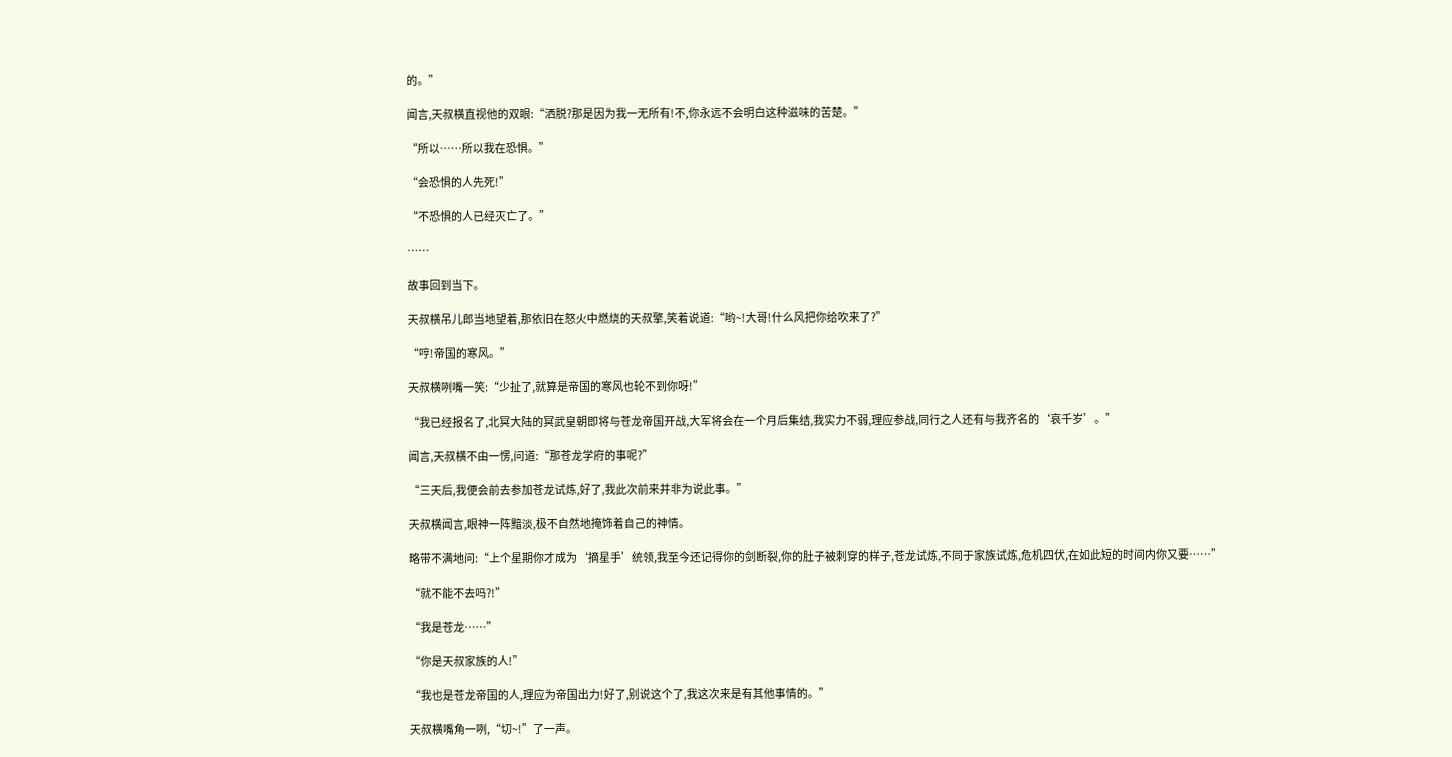的。”

闻言,天叔横直视他的双眼:“洒脱?那是因为我一无所有!不,你永远不会明白这种滋味的苦楚。”

“所以……所以我在恐惧。”

“会恐惧的人先死!”

“不恐惧的人已经灭亡了。”

……

故事回到当下。

天叔横吊儿郎当地望着,那依旧在怒火中燃烧的天叔擎,笑着说道:“哟~!大哥!什么风把你给吹来了?”

“哼!帝国的寒风。”

天叔横咧嘴一笑:“少扯了,就算是帝国的寒风也轮不到你呀!”

“我已经报名了,北冥大陆的冥武皇朝即将与苍龙帝国开战,大军将会在一个月后集结,我实力不弱,理应参战,同行之人还有与我齐名的‘哀千岁’。”

闻言,天叔横不由一愣,问道:“那苍龙学府的事呢?”

“三天后,我便会前去参加苍龙试炼,好了,我此次前来并非为说此事。”

天叔横闻言,眼神一阵黯淡,极不自然地掩饰着自己的神情。

略带不满地问:“上个星期你才成为‘摘星手’统领,我至今还记得你的剑断裂,你的肚子被刺穿的样子,苍龙试炼,不同于家族试炼,危机四伏,在如此短的时间内你又要……”

“就不能不去吗?!”

“我是苍龙……”

“你是天叔家族的人!”

“我也是苍龙帝国的人,理应为帝国出力!好了,别说这个了,我这次来是有其他事情的。”

天叔横嘴角一咧,“切~!”了一声。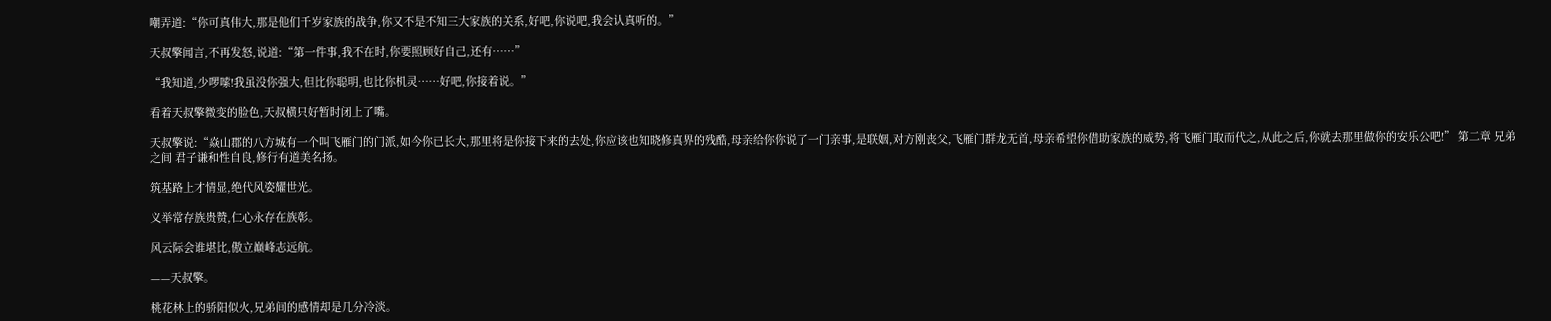嘲弄道:“你可真伟大,那是他们千岁家族的战争,你又不是不知三大家族的关系,好吧,你说吧,我会认真听的。”

天叔擎闻言,不再发怒,说道:“第一件事,我不在时,你要照顾好自己,还有……”

“我知道,少啰嗦!我虽没你强大,但比你聪明,也比你机灵……好吧,你接着说。”

看着天叔擎微变的脸色,天叔横只好暂时闭上了嘴。

天叔擎说:“焱山郡的八方城有一个叫飞雁门的门派,如今你已长大,那里将是你接下来的去处,你应该也知晓修真界的残酷,母亲给你你说了一门亲事,是联姻,对方刚丧父,飞雁门群龙无首,母亲希望你借助家族的威势,将飞雁门取而代之,从此之后,你就去那里做你的安乐公吧!” 第二章 兄弟之间 君子谦和性自良,修行有道美名扬。

筑基路上才情显,绝代风姿耀世光。

义举常存族贵赞,仁心永存在族彰。

风云际会谁堪比,傲立巅峰志远航。

——天叔擎。

桃花林上的骄阳似火,兄弟间的感情却是几分冷淡。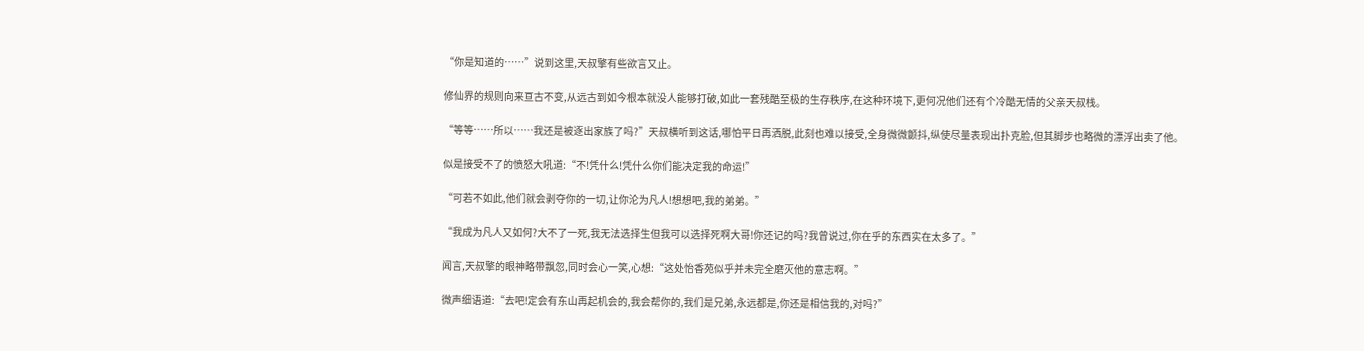“你是知道的……”说到这里,天叔擎有些欲言又止。

修仙界的规则向来亘古不变,从远古到如今根本就没人能够打破,如此一套残酷至极的生存秩序,在这种环境下,更何况他们还有个冷酷无情的父亲天叔栈。

“等等……所以……我还是被逐出家族了吗?”天叔横听到这话,哪怕平日再洒脱,此刻也难以接受,全身微微颤抖,纵使尽量表现出扑克脸,但其脚步也略微的漂浮出卖了他。

似是接受不了的愤怒大吼道:“不!凭什么!凭什么你们能决定我的命运!”

“可若不如此,他们就会剥夺你的一切,让你沦为凡人!想想吧,我的弟弟。”

“我成为凡人又如何?大不了一死,我无法选择生但我可以选择死啊大哥!你还记的吗?我曾说过,你在乎的东西实在太多了。”

闻言,天叔擎的眼神略带飘忽,同时会心一笑,心想:“这处怡香苑似乎并未完全磨灭他的意志啊。”

微声细语道:“去吧!定会有东山再起机会的,我会帮你的,我们是兄弟,永远都是,你还是相信我的,对吗?”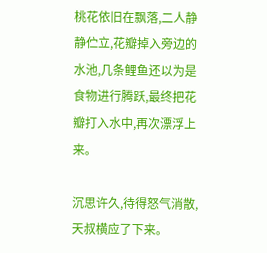桃花依旧在飘落,二人静静伫立,花瓣掉入旁边的水池,几条鲤鱼还以为是食物进行腾跃,最终把花瓣打入水中,再次漂浮上来。

沉思许久,待得怒气消散,天叔横应了下来。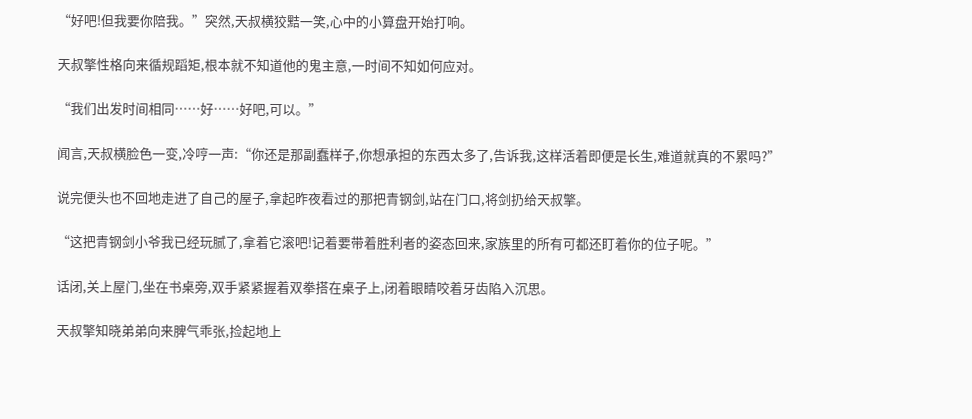“好吧!但我要你陪我。”突然,天叔横狡黠一笑,心中的小算盘开始打响。

天叔擎性格向来循规蹈矩,根本就不知道他的鬼主意,一时间不知如何应对。

“我们出发时间相同……好……好吧,可以。”

闻言,天叔横脸色一变,冷哼一声:“你还是那副蠢样子,你想承担的东西太多了,告诉我,这样活着即便是长生,难道就真的不累吗?”

说完便头也不回地走进了自己的屋子,拿起昨夜看过的那把青钢剑,站在门口,将剑扔给天叔擎。

“这把青钢剑小爷我已经玩腻了,拿着它滚吧!记着要带着胜利者的姿态回来,家族里的所有可都还盯着你的位子呢。”

话闭,关上屋门,坐在书桌旁,双手紧紧握着双拳搭在桌子上,闭着眼睛咬着牙齿陷入沉思。

天叔擎知晓弟弟向来脾气乖张,捡起地上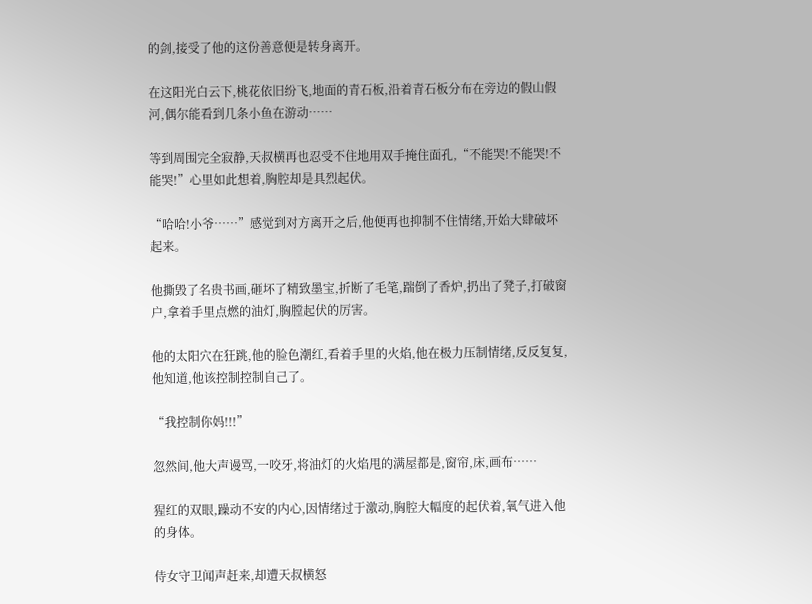的剑,接受了他的这份善意便是转身离开。

在这阳光白云下,桃花依旧纷飞,地面的青石板,沿着青石板分布在旁边的假山假河,偶尔能看到几条小鱼在游动……

等到周围完全寂静,天叔横再也忍受不住地用双手掩住面孔,“不能哭!不能哭!不能哭!”心里如此想着,胸腔却是具烈起伏。

“哈哈!小爷……”感觉到对方离开之后,他便再也抑制不住情绪,开始大肆破坏起来。

他撕毁了名贵书画,砸坏了精致墨宝,折断了毛笔,踹倒了香炉,扔出了凳子,打破窗户,拿着手里点燃的油灯,胸膛起伏的厉害。

他的太阳穴在狂跳,他的脸色潮红,看着手里的火焰,他在极力压制情绪,反反复复,他知道,他该控制控制自己了。

“我控制你妈!!!”

忽然间,他大声谩骂,一咬牙,将油灯的火焰甩的满屋都是,窗帘,床,画布……

猩红的双眼,躁动不安的内心,因情绪过于激动,胸腔大幅度的起伏着,氧气进入他的身体。

侍女守卫闻声赶来,却遭天叔横怒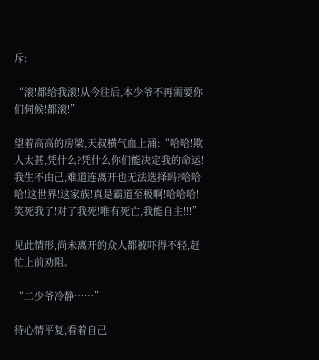斥:

“滚!都给我滚!从今往后,本少爷不再需要你们伺候!都滚!”

望着高高的房梁,天叔横气血上涌:“哈哈!欺人太甚,凭什么?凭什么你们能决定我的命运!我生不由己,难道连离开也无法选择吗?哈哈哈!这世界!这家族!真是霸道至极啊!哈哈哈!笑死我了!对了我死!唯有死亡,我能自主!!!”

见此情形,尚未离开的众人都被吓得不轻,赶忙上前劝阻。

“二少爷冷静……”

待心情平复,看着自己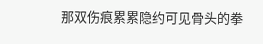那双伤痕累累隐约可见骨头的拳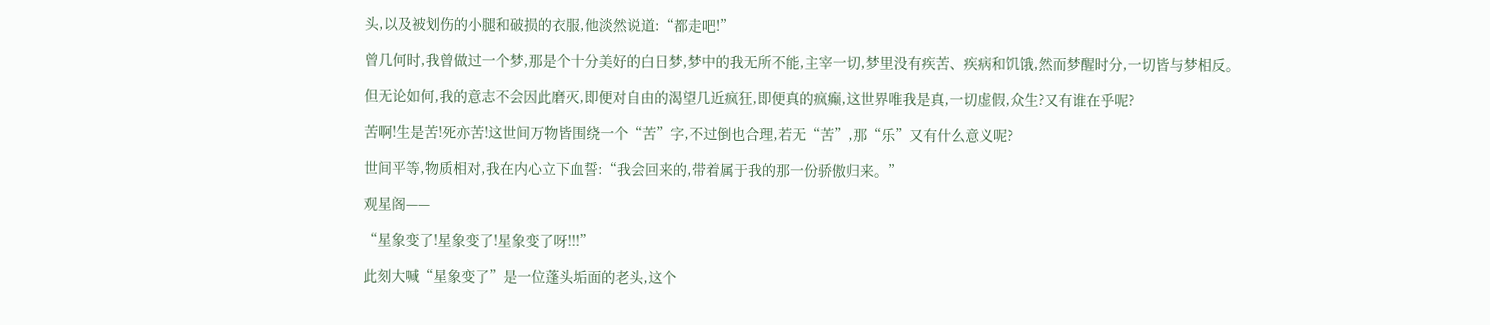头,以及被划伤的小腿和破损的衣服,他淡然说道:“都走吧!”

曾几何时,我曾做过一个梦,那是个十分美好的白日梦,梦中的我无所不能,主宰一切,梦里没有疾苦、疾病和饥饿,然而梦醒时分,一切皆与梦相反。

但无论如何,我的意志不会因此磨灭,即便对自由的渴望几近疯狂,即便真的疯癫,这世界唯我是真,一切虚假,众生?又有谁在乎呢?

苦啊!生是苦!死亦苦!这世间万物皆围绕一个“苦”字,不过倒也合理,若无“苦”,那“乐”又有什么意义呢?

世间平等,物质相对,我在内心立下血誓:“我会回来的,带着属于我的那一份骄傲归来。”

观星阁——

“星象变了!星象变了!星象变了呀!!!”

此刻大喊“星象变了”是一位蓬头垢面的老头,这个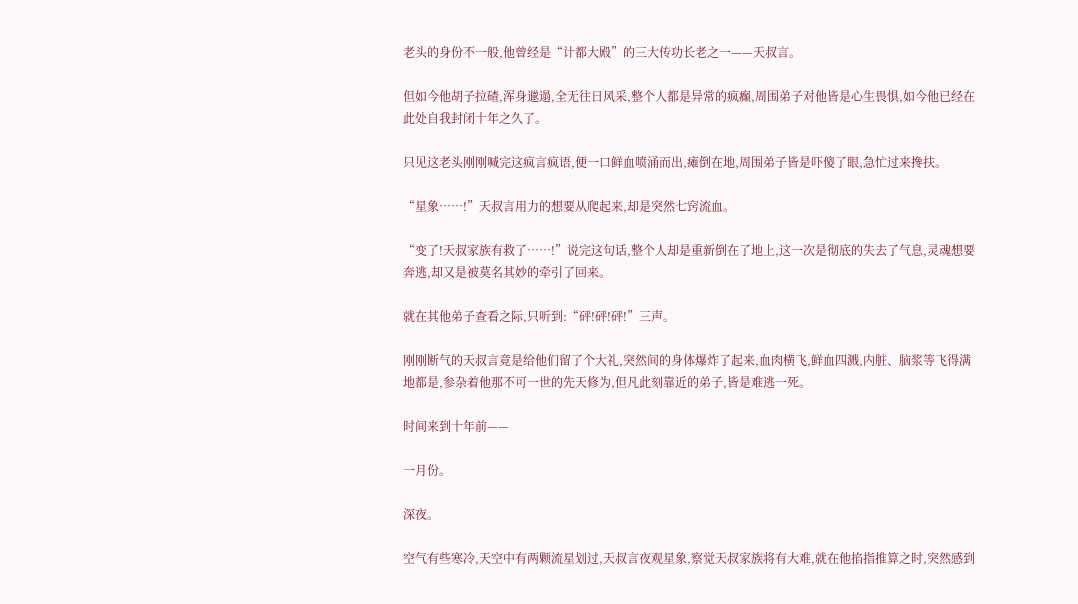老头的身份不一般,他曾经是“计都大殿”的三大传功长老之一——天叔言。

但如今他胡子拉碴,浑身邋遢,全无往日风采,整个人都是异常的疯癫,周围弟子对他皆是心生畏惧,如今他已经在此处自我封闭十年之久了。

只见这老头刚刚喊完这疯言疯语,便一口鲜血喷涌而出,瘫倒在地,周围弟子皆是吓傻了眼,急忙过来搀扶。

“星象……!”天叔言用力的想要从爬起来,却是突然七窍流血。

“变了!天叔家族有救了……!”说完这句话,整个人却是重新倒在了地上,这一次是彻底的失去了气息,灵魂想要奔逃,却又是被莫名其妙的牵引了回来。

就在其他弟子查看之际,只听到:“砰!砰!砰!”三声。

刚刚断气的天叔言竟是给他们留了个大礼,突然间的身体爆炸了起来,血肉横飞,鲜血四溅,内脏、脑浆等飞得满地都是,参杂着他那不可一世的先天修为,但凡此刻靠近的弟子,皆是难逃一死。

时间来到十年前——

一月份。

深夜。

空气有些寒冷,天空中有两颗流星划过,天叔言夜观星象,察觉天叔家族将有大难,就在他掐指推算之时,突然感到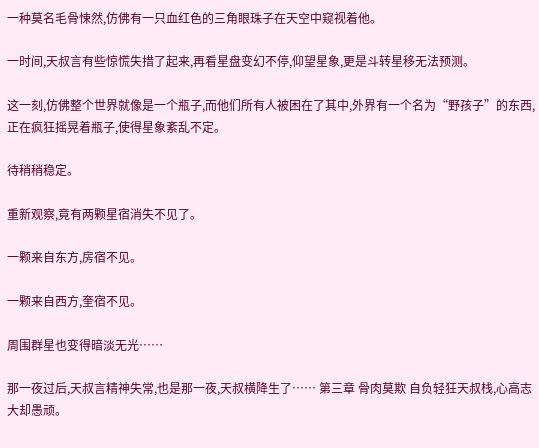一种莫名毛骨悚然,仿佛有一只血红色的三角眼珠子在天空中窥视着他。

一时间,天叔言有些惊慌失措了起来,再看星盘变幻不停,仰望星象,更是斗转星移无法预测。

这一刻,仿佛整个世界就像是一个瓶子,而他们所有人被困在了其中,外界有一个名为“野孩子”的东西,正在疯狂摇晃着瓶子,使得星象紊乱不定。

待稍稍稳定。

重新观察,竟有两颗星宿消失不见了。

一颗来自东方,房宿不见。

一颗来自西方,奎宿不见。

周围群星也变得暗淡无光……

那一夜过后,天叔言精神失常,也是那一夜,天叔横降生了…… 第三章 骨肉莫欺 自负轻狂天叔栈,心高志大却愚顽。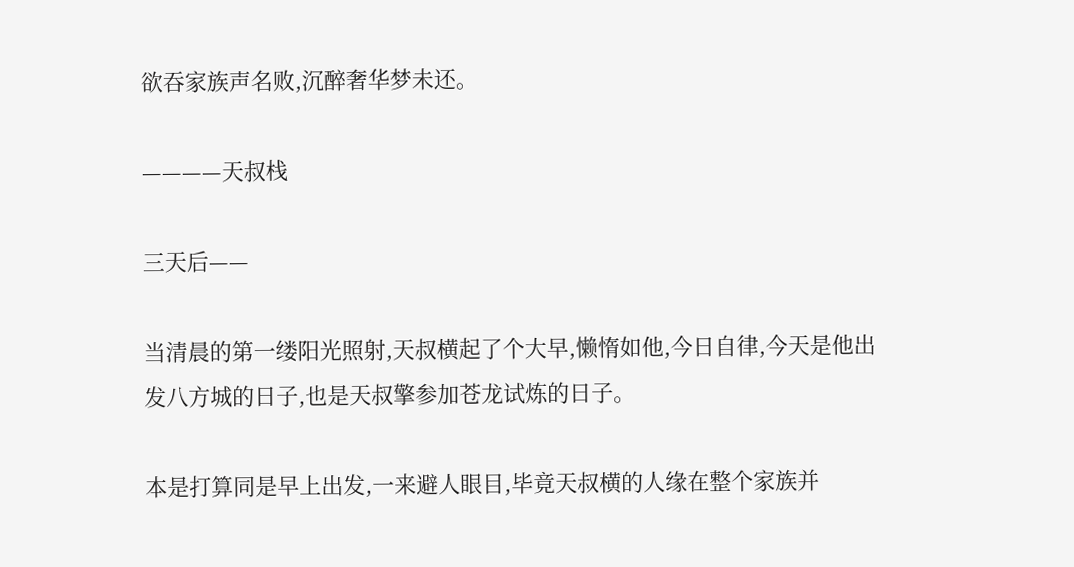欲吞家族声名败,沉醉奢华梦未还。

————天叔栈

三天后——

当清晨的第一缕阳光照射,天叔横起了个大早,懒惰如他,今日自律,今天是他出发八方城的日子,也是天叔擎参加苍龙试炼的日子。

本是打算同是早上出发,一来避人眼目,毕竟天叔横的人缘在整个家族并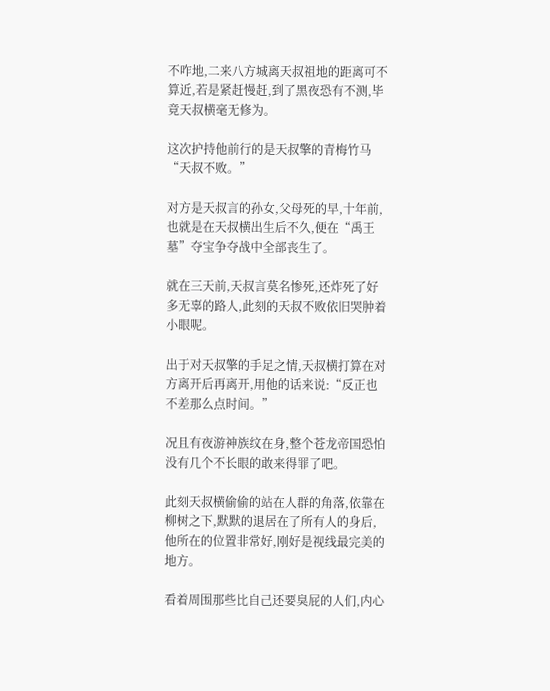不咋地,二来八方城离天叔祖地的距离可不算近,若是紧赶慢赶,到了黑夜恐有不测,毕竟天叔横毫无修为。

这次护持他前行的是天叔擎的青梅竹马“天叔不败。”

对方是天叔言的孙女,父母死的早,十年前,也就是在天叔横出生后不久,便在“禹王墓”夺宝争夺战中全部丧生了。

就在三天前,天叔言莫名惨死,还炸死了好多无辜的路人,此刻的天叔不败依旧哭肿着小眼呢。

出于对天叔擎的手足之情,天叔横打算在对方离开后再离开,用他的话来说:“反正也不差那么点时间。”

况且有夜游神族纹在身,整个苍龙帝国恐怕没有几个不长眼的敢来得罪了吧。

此刻天叔横偷偷的站在人群的角落,依靠在柳树之下,默默的退居在了所有人的身后,他所在的位置非常好,刚好是视线最完美的地方。

看着周围那些比自己还要臭屁的人们,内心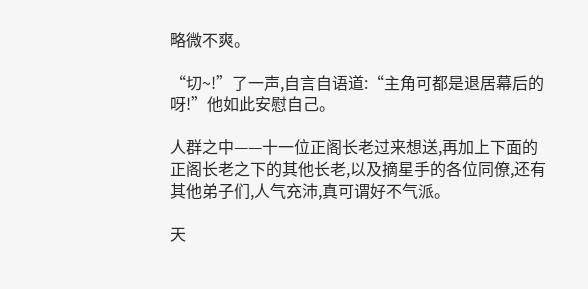略微不爽。

“切~!”了一声,自言自语道:“主角可都是退居幕后的呀!”他如此安慰自己。

人群之中——十一位正阁长老过来想送,再加上下面的正阁长老之下的其他长老,以及摘星手的各位同僚,还有其他弟子们,人气充沛,真可谓好不气派。

天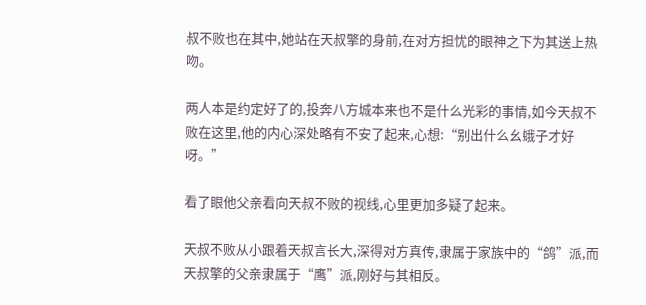叔不败也在其中,她站在天叔擎的身前,在对方担忧的眼神之下为其送上热吻。

两人本是约定好了的,投奔八方城本来也不是什么光彩的事情,如今天叔不败在这里,他的内心深处略有不安了起来,心想:“别出什么幺蛾子才好呀。”

看了眼他父亲看向天叔不败的视线,心里更加多疑了起来。

天叔不败从小跟着天叔言长大,深得对方真传,隶属于家族中的“鸽”派,而天叔擎的父亲隶属于“鹰”派,刚好与其相反。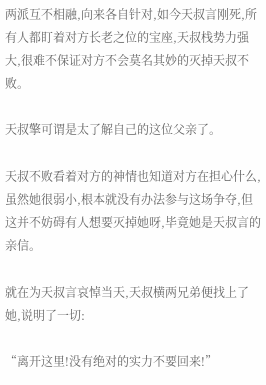两派互不相融,向来各自针对,如今天叔言刚死,所有人都盯着对方长老之位的宝座,天叔栈势力强大,很难不保证对方不会莫名其妙的灭掉天叔不败。

天叔擎可谓是太了解自己的这位父亲了。

天叔不败看着对方的神情也知道对方在担心什么,虽然她很弱小,根本就没有办法参与这场争夺,但这并不妨碍有人想要灭掉她呀,毕竟她是天叔言的亲信。

就在为天叔言哀悼当天,天叔横两兄弟便找上了她,说明了一切:

“离开这里!没有绝对的实力不要回来!”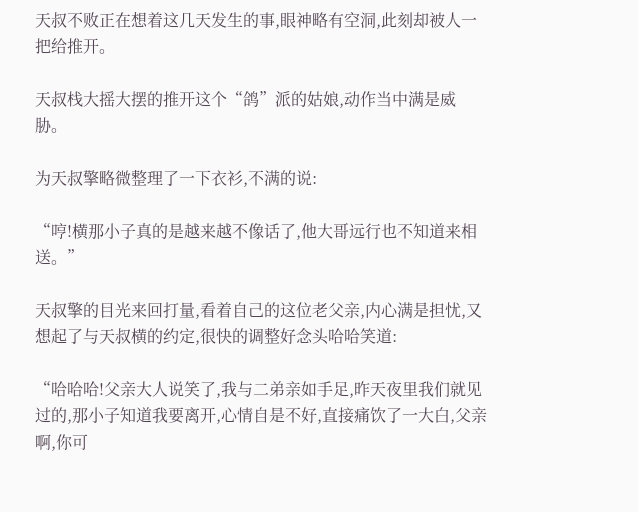天叔不败正在想着这几天发生的事,眼神略有空洞,此刻却被人一把给推开。

天叔栈大摇大摆的推开这个“鸽”派的姑娘,动作当中满是威胁。

为天叔擎略微整理了一下衣衫,不满的说:

“哼!横那小子真的是越来越不像话了,他大哥远行也不知道来相送。”

天叔擎的目光来回打量,看着自己的这位老父亲,内心满是担忧,又想起了与天叔横的约定,很快的调整好念头哈哈笑道:

“哈哈哈!父亲大人说笑了,我与二弟亲如手足,昨天夜里我们就见过的,那小子知道我要离开,心情自是不好,直接痛饮了一大白,父亲啊,你可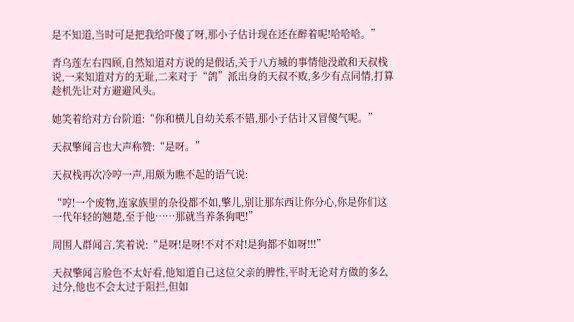是不知道,当时可是把我给吓傻了呀,那小子估计现在还在醉着呢!哈哈哈。”

青乌莲左右四顾,自然知道对方说的是假话,关于八方城的事情他没敢和天叔栈说,一来知道对方的无耻,二来对于“鸽”派出身的天叔不败,多少有点同情,打算趁机先让对方避避风头。

她笑着给对方台阶道:“你和横儿自幼关系不错,那小子估计又冒傻气呢。”

天叔擎闻言也大声称赞:“是呀。”

天叔栈再次冷哼一声,用颇为瞧不起的语气说:

“哼!一个废物,连家族里的杂役都不如,擎儿,别让那东西让你分心,你是你们这一代年轻的翘楚,至于他……那就当养条狗吧!”

周围人群闻言,笑着说:“是呀!是呀!不对不对!是狗都不如呀!!!”

天叔擎闻言脸色不太好看,他知道自己这位父亲的脾性,平时无论对方做的多么过分,他也不会太过于阻拦,但如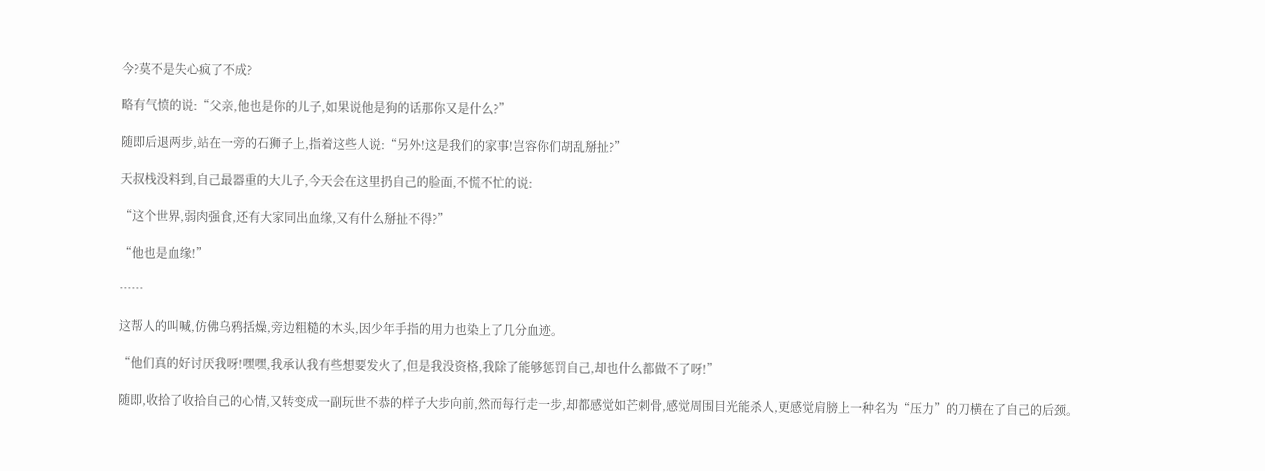今?莫不是失心疯了不成?

略有气愤的说:“父亲,他也是你的儿子,如果说他是狗的话那你又是什么?”

随即后退两步,站在一旁的石狮子上,指着这些人说:“另外!这是我们的家事!岂容你们胡乱掰扯?”

天叔栈没料到,自己最器重的大儿子,今天会在这里扔自己的脸面,不慌不忙的说:

“这个世界,弱肉强食,还有大家同出血缘,又有什么掰扯不得?”

“他也是血缘!”

……

这帮人的叫喊,仿佛乌鸦括燥,旁边粗糙的木头,因少年手指的用力也染上了几分血迹。

“他们真的好讨厌我呀!嘿嘿,我承认我有些想要发火了,但是我没资格,我除了能够惩罚自己,却也什么都做不了呀!”

随即,收拾了收拾自己的心情,又转变成一副玩世不恭的样子大步向前,然而每行走一步,却都感觉如芒刺骨,感觉周围目光能杀人,更感觉肩膀上一种名为“压力”的刀横在了自己的后颈。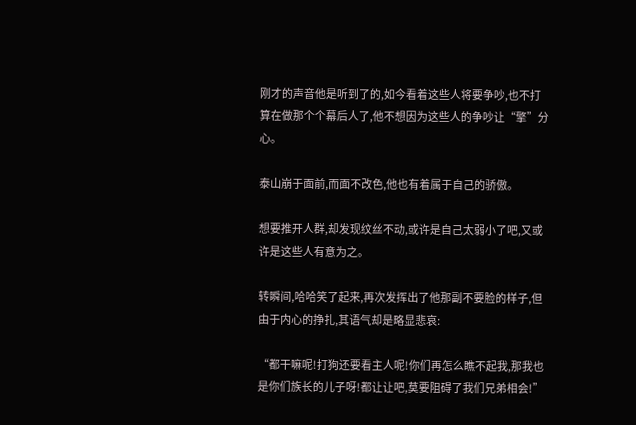刚才的声音他是听到了的,如今看着这些人将要争吵,也不打算在做那个个幕后人了,他不想因为这些人的争吵让“擎”分心。

泰山崩于面前,而面不改色,他也有着属于自己的骄傲。

想要推开人群,却发现纹丝不动,或许是自己太弱小了吧,又或许是这些人有意为之。

转瞬间,哈哈笑了起来,再次发挥出了他那副不要脸的样子,但由于内心的挣扎,其语气却是略显悲哀:

“都干嘛呢!打狗还要看主人呢!你们再怎么瞧不起我,那我也是你们族长的儿子呀!都让让吧,莫要阻碍了我们兄弟相会!”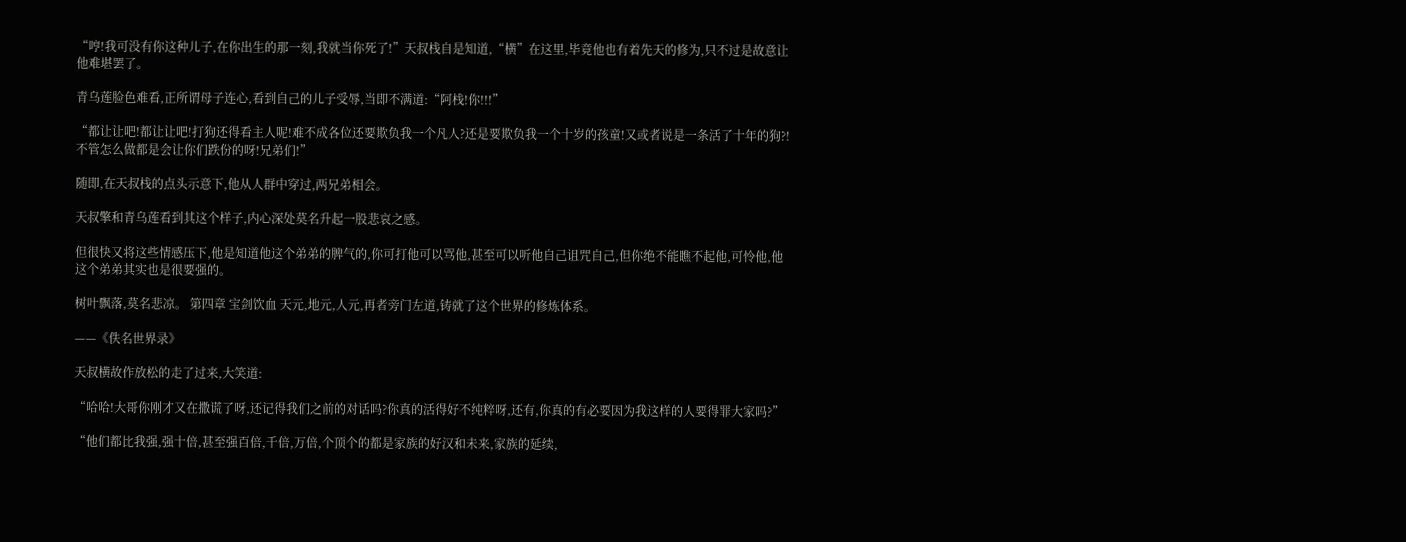“哼!我可没有你这种儿子,在你出生的那一刻,我就当你死了!”天叔栈自是知道,“横”在这里,毕竟他也有着先天的修为,只不过是故意让他难堪罢了。

青乌莲脸色难看,正所谓母子连心,看到自己的儿子受辱,当即不满道:“阿栈!你!!!”

“都让让吧!都让让吧!打狗还得看主人呢!难不成各位还要欺负我一个凡人?还是要欺负我一个十岁的孩童!又或者说是一条活了十年的狗?!不管怎么做都是会让你们跌份的呀!兄弟们!”

随即,在天叔栈的点头示意下,他从人群中穿过,两兄弟相会。

天叔擎和青乌莲看到其这个样子,内心深处莫名升起一股悲哀之感。

但很快又将这些情感压下,他是知道他这个弟弟的脾气的,你可打他可以骂他,甚至可以听他自己诅咒自己,但你绝不能瞧不起他,可怜他,他这个弟弟其实也是很要强的。

树叶飘落,莫名悲凉。 第四章 宝剑饮血 天元,地元,人元,再者旁门左道,铸就了这个世界的修炼体系。

——《佚名世界录》

天叔横故作放松的走了过来,大笑道:

“哈哈!大哥你刚才又在撒谎了呀,还记得我们之前的对话吗?你真的活得好不纯粹呀,还有,你真的有必要因为我这样的人要得罪大家吗?”

“他们都比我强,强十倍,甚至强百倍,千倍,万倍,个顶个的都是家族的好汉和未来,家族的延续,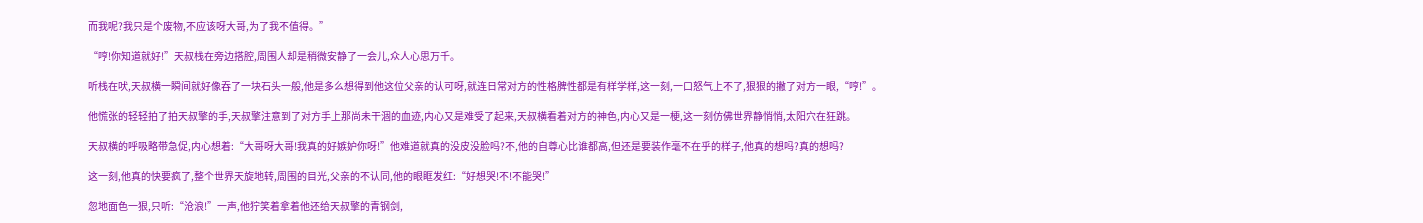而我呢?我只是个废物,不应该呀大哥,为了我不值得。”

“哼!你知道就好!”天叔栈在旁边搭腔,周围人却是稍微安静了一会儿,众人心思万千。

听栈在吠,天叔横一瞬间就好像吞了一块石头一般,他是多么想得到他这位父亲的认可呀,就连日常对方的性格脾性都是有样学样,这一刻,一口怒气上不了,狠狠的撇了对方一眼,“哼!”。

他慌张的轻轻拍了拍天叔擎的手,天叔擎注意到了对方手上那尚未干涸的血迹,内心又是难受了起来,天叔横看着对方的神色,内心又是一梗,这一刻仿佛世界静悄悄,太阳穴在狂跳。

天叔横的呼吸略带急促,内心想着:“大哥呀大哥!我真的好嫉妒你呀!”他难道就真的没皮没脸吗?不,他的自尊心比谁都高,但还是要装作毫不在乎的样子,他真的想吗?真的想吗?

这一刻,他真的快要疯了,整个世界天旋地转,周围的目光,父亲的不认同,他的眼眶发红:“好想哭!不!不能哭!”

忽地面色一狠,只听:“沧浪!”一声,他狞笑着拿着他还给天叔擎的青钢剑,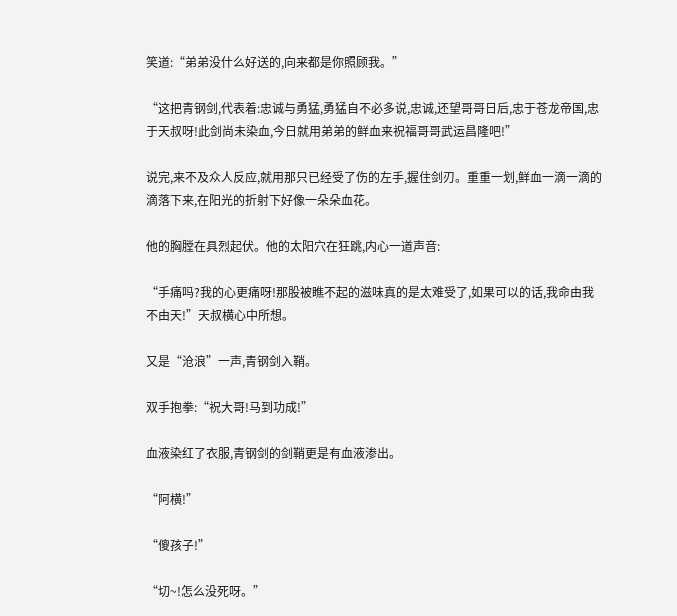笑道:“弟弟没什么好送的,向来都是你照顾我。”

“这把青钢剑,代表着:忠诚与勇猛,勇猛自不必多说,忠诚,还望哥哥日后,忠于苍龙帝国,忠于天叔呀!此剑尚未染血,今日就用弟弟的鲜血来祝福哥哥武运昌隆吧!”

说完,来不及众人反应,就用那只已经受了伤的左手,握住剑刃。重重一划,鲜血一滴一滴的滴落下来,在阳光的折射下好像一朵朵血花。

他的胸膛在具烈起伏。他的太阳穴在狂跳,内心一道声音:

“手痛吗?我的心更痛呀!那股被瞧不起的滋味真的是太难受了,如果可以的话,我命由我不由天!”天叔横心中所想。

又是“沧浪”一声,青钢剑入鞘。

双手抱拳:“祝大哥!马到功成!”

血液染红了衣服,青钢剑的剑鞘更是有血液渗出。

“阿横!”

“傻孩子!”

“切~!怎么没死呀。”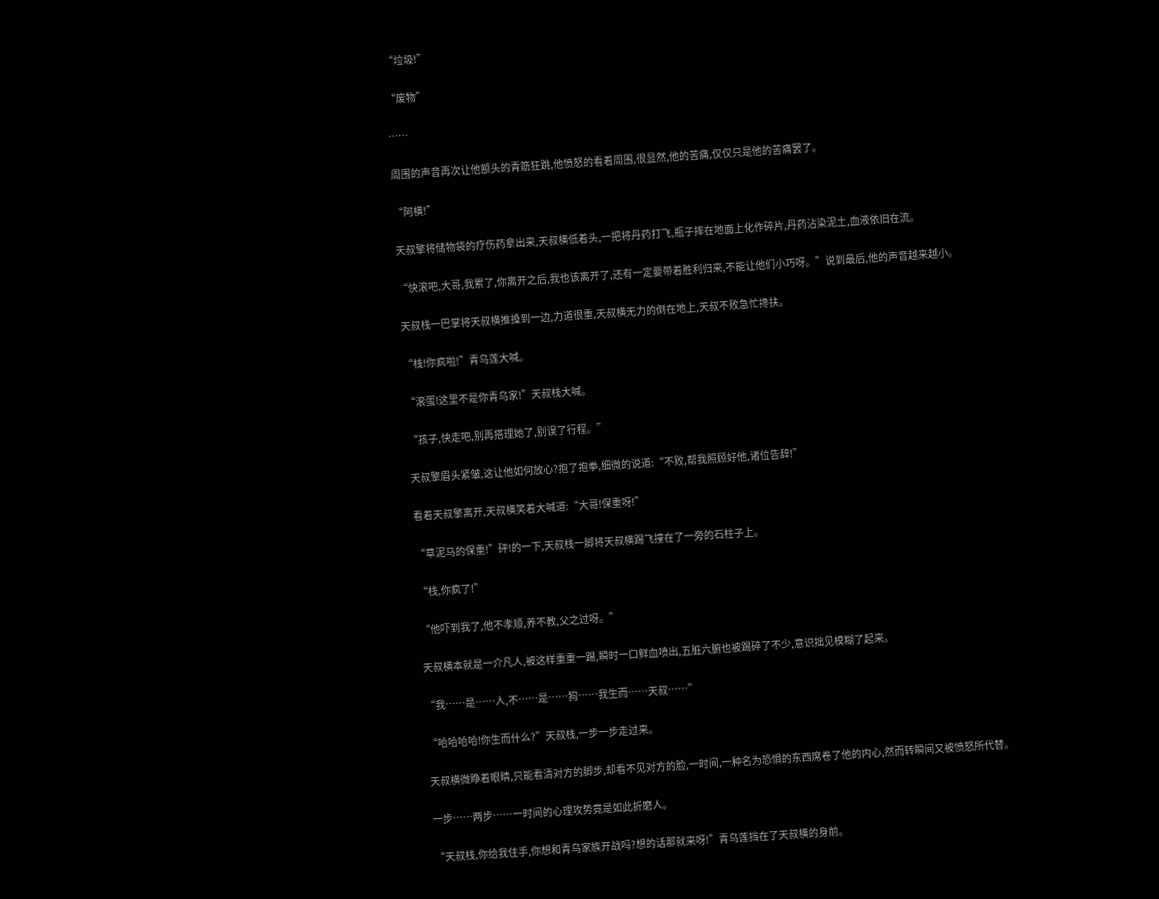“垃圾!”

“废物”

……

周围的声音再次让他额头的青筋狂跳,他愤怒的看着周围,很显然,他的苦痛,仅仅只是他的苦痛罢了。

“阿横!”

天叔擎将储物袋的疗伤药拿出来,天叔横低着头,一把将丹药打飞,瓶子摔在地面上化作碎片,丹药沾染泥土,血液依旧在流。

“快滚吧,大哥,我累了,你离开之后,我也该离开了,还有一定要带着胜利归来,不能让他们小巧呀。”说到最后,他的声音越来越小。

天叔栈一巴掌将天叔横推搡到一边,力道很重,天叔横无力的倒在地上,天叔不败急忙搀扶。

“栈!你疯啦!”青乌莲大喊。

“滚蛋!这里不是你青乌家!”天叔栈大喊。

“孩子,快走吧,别再搭理她了,别误了行程。”

天叔擎眉头紧皱,这让他如何放心?抱了抱拳,细微的说道:“不败,帮我照顾好他,诸位告辞!”

看着天叔擎离开,天叔横笑着大喊道:“大哥!保重呀!”

“草泥马的保重!”砰!的一下,天叔栈一脚将天叔横踢飞撞在了一旁的石柱子上。

“栈,你疯了!”

“他吓到我了,他不孝顺,养不教,父之过呀。”

天叔横本就是一介凡人,被这样重重一踢,瞬时一口鲜血喷出,五脏六腑也被踢碎了不少,意识拙见模糊了起来。

“我……是……人,不……是……狗……我生而……天叔……”

“哈哈哈哈!你生而什么?”天叔栈,一步一步走过来。

天叔横微睁着眼睛,只能看清对方的脚步,却看不见对方的脸,一时间,一种名为恐惧的东西席卷了他的内心,然而转瞬间又被愤怒所代替。

一步……两步……一时间的心理攻势竟是如此折磨人。

“天叔栈,你给我住手,你想和青乌家族开战吗?想的话那就来呀!”青乌莲挡在了天叔横的身前。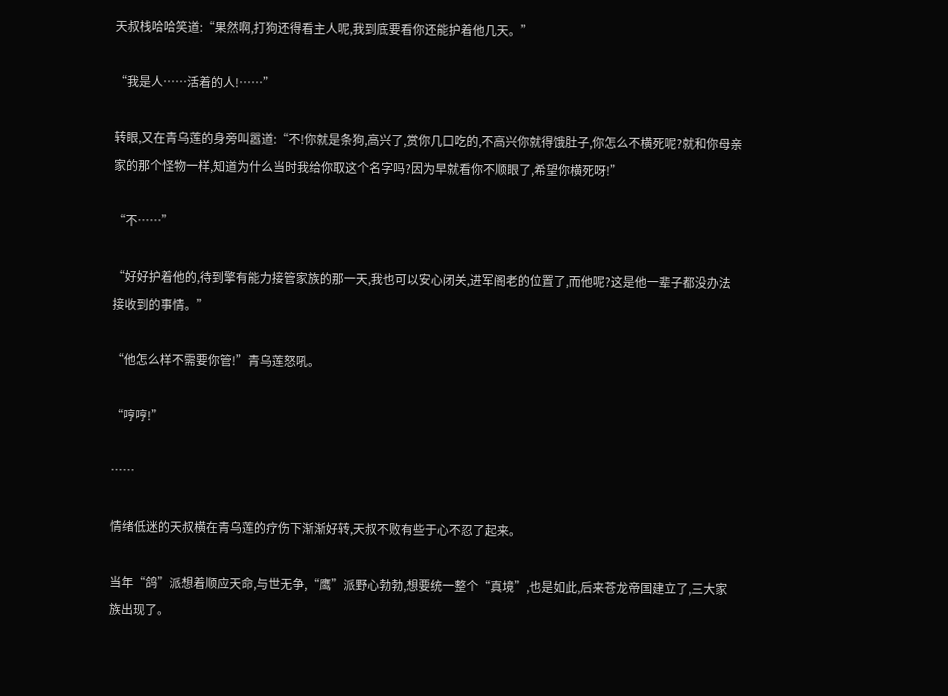天叔栈哈哈笑道:“果然啊,打狗还得看主人呢,我到底要看你还能护着他几天。”

“我是人……活着的人!……”

转眼,又在青乌莲的身旁叫嚣道:“不!你就是条狗,高兴了,赏你几口吃的,不高兴你就得饿肚子,你怎么不横死呢?就和你母亲家的那个怪物一样,知道为什么当时我给你取这个名字吗?因为早就看你不顺眼了,希望你横死呀!”

“不……”

“好好护着他的,待到擎有能力接管家族的那一天,我也可以安心闭关,进军阁老的位置了,而他呢?这是他一辈子都没办法接收到的事情。”

“他怎么样不需要你管!”青乌莲怒吼。

“哼哼!”

……

情绪低迷的天叔横在青乌莲的疗伤下渐渐好转,天叔不败有些于心不忍了起来。

当年“鸽”派想着顺应天命,与世无争,“鹰”派野心勃勃,想要统一整个“真境”,也是如此,后来苍龙帝国建立了,三大家族出现了。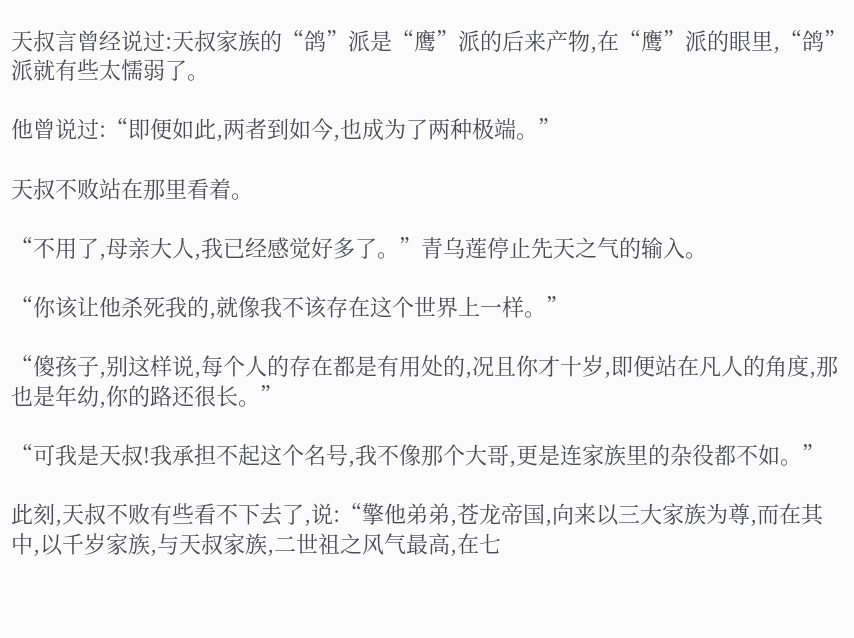天叔言曾经说过:天叔家族的“鸽”派是“鹰”派的后来产物,在“鹰”派的眼里,“鸽”派就有些太懦弱了。

他曾说过:“即便如此,两者到如今,也成为了两种极端。”

天叔不败站在那里看着。

“不用了,母亲大人,我已经感觉好多了。”青乌莲停止先天之气的输入。

“你该让他杀死我的,就像我不该存在这个世界上一样。”

“傻孩子,别这样说,每个人的存在都是有用处的,况且你才十岁,即便站在凡人的角度,那也是年幼,你的路还很长。”

“可我是天叔!我承担不起这个名号,我不像那个大哥,更是连家族里的杂役都不如。”

此刻,天叔不败有些看不下去了,说:“擎他弟弟,苍龙帝国,向来以三大家族为尊,而在其中,以千岁家族,与天叔家族,二世祖之风气最高,在七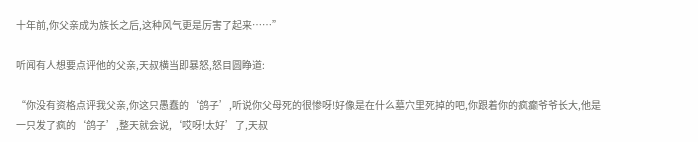十年前,你父亲成为族长之后,这种风气更是厉害了起来……”

听闻有人想要点评他的父亲,天叔横当即暴怒,怒目圆睁道:

“你没有资格点评我父亲,你这只愚蠢的‘鸽子’,听说你父母死的很惨呀!好像是在什么墓穴里死掉的吧,你跟着你的疯癫爷爷长大,他是一只发了疯的‘鸽子’,整天就会说,‘哎呀!太好’了,天叔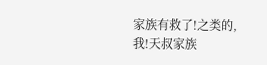家族有救了!之类的,我!天叔家族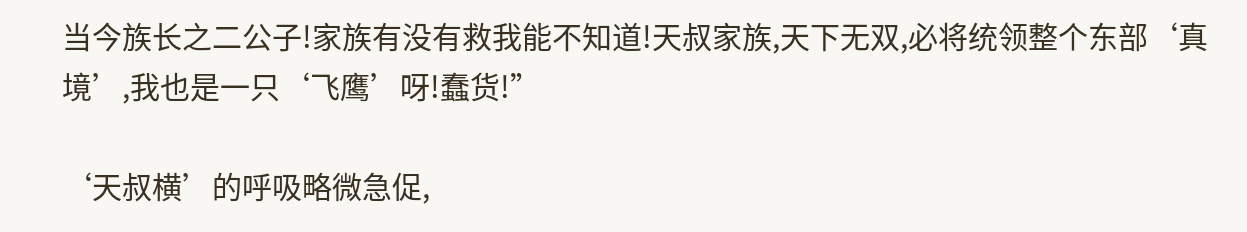当今族长之二公子!家族有没有救我能不知道!天叔家族,天下无双,必将统领整个东部‘真境’,我也是一只‘飞鹰’呀!蠢货!”

‘天叔横’的呼吸略微急促,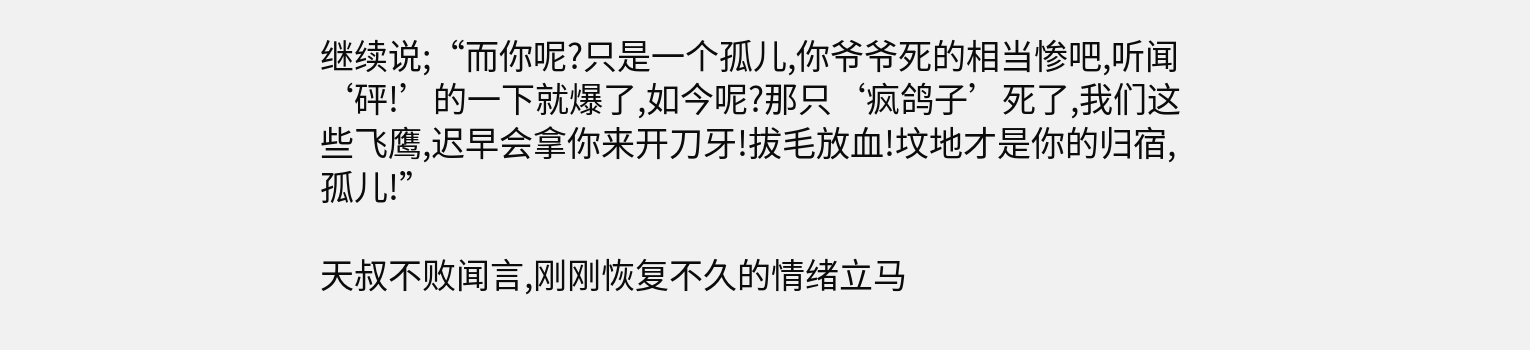继续说;“而你呢?只是一个孤儿,你爷爷死的相当惨吧,听闻‘砰!’的一下就爆了,如今呢?那只‘疯鸽子’死了,我们这些飞鹰,迟早会拿你来开刀牙!拔毛放血!坟地才是你的归宿,孤儿!”

天叔不败闻言,刚刚恢复不久的情绪立马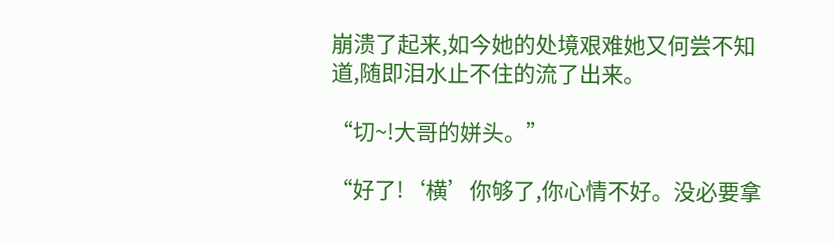崩溃了起来,如今她的处境艰难她又何尝不知道,随即泪水止不住的流了出来。

“切~!大哥的姘头。”

“好了!‘横’你够了,你心情不好。没必要拿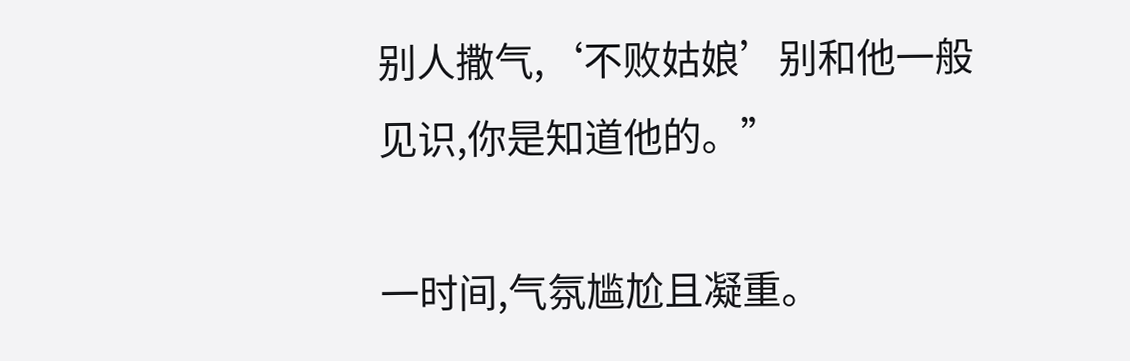别人撒气,‘不败姑娘’别和他一般见识,你是知道他的。”

一时间,气氛尴尬且凝重。